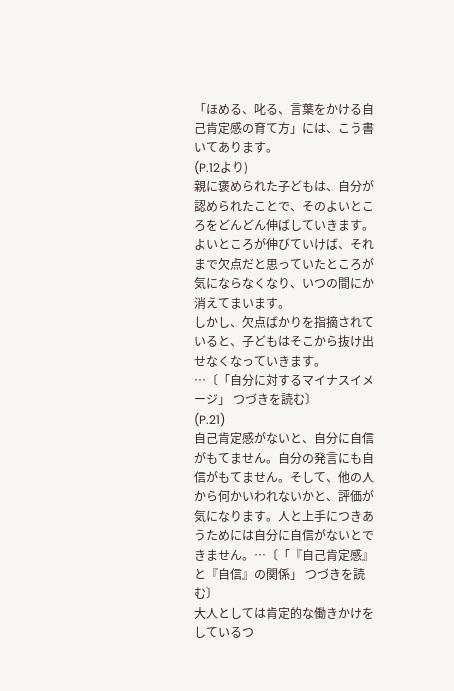「ほめる、叱る、言葉をかける自己肯定感の育て方」には、こう書いてあります。
(P.12より)
親に褒められた子どもは、自分が認められたことで、そのよいところをどんどん伸ばしていきます。よいところが伸びていけば、それまで欠点だと思っていたところが気にならなくなり、いつの間にか消えてまいます。
しかし、欠点ばかりを指摘されていると、子どもはそこから抜け出せなくなっていきます。
…〔「自分に対するマイナスイメージ」 つづきを読む〕
(P.21)
自己肯定感がないと、自分に自信がもてません。自分の発言にも自信がもてません。そして、他の人から何かいわれないかと、評価が気になります。人と上手につきあうためには自分に自信がないとできません。…〔「『自己肯定感』と『自信』の関係」 つづきを読む〕
大人としては肯定的な働きかけをしているつ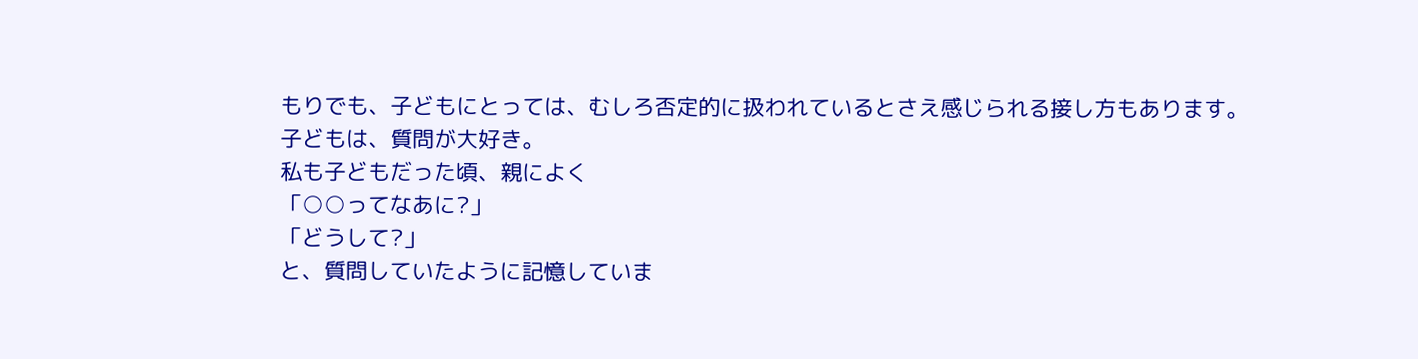もりでも、子どもにとっては、むしろ否定的に扱われているとさえ感じられる接し方もあります。
子どもは、質問が大好き。
私も子どもだった頃、親によく
「○○ってなあに?」
「どうして?」
と、質問していたように記憶していま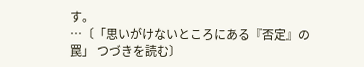す。
…〔「思いがけないところにある『否定』の罠」 つづきを読む〕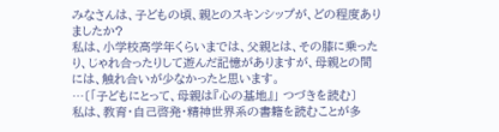みなさんは、子どもの頃、親とのスキンシップが、どの程度ありましたか?
私は、小学校高学年くらいまでは、父親とは、その膝に乗ったり、じゃれ合ったりして遊んだ記憶がありますが、母親との間には、触れ合いが少なかったと思います。
…〔「子どもにとって、母親は『心の基地』」 つづきを読む〕
私は、教育・自己啓発・精神世界系の書籍を読むことが多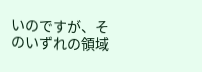いのですが、そのいずれの領域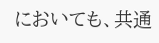においても、共通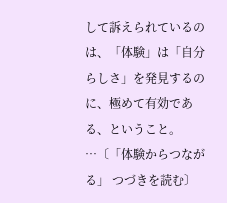して訴えられているのは、「体験」は「自分らしさ」を発見するのに、極めて有効である、ということ。
…〔「体験からつながる」 つづきを読む〕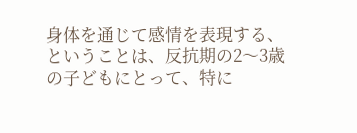身体を通じて感情を表現する、ということは、反抗期の2〜3歳の子どもにとって、特に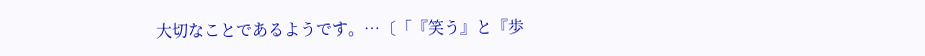大切なことであるようです。…〔「『笑う』と『歩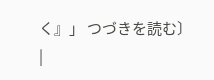く』」 つづきを読む〕
|